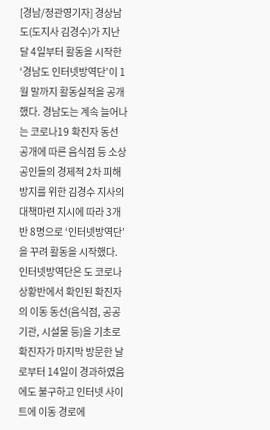[경남/정관영기자] 경상남도(도지사 김경수)가 지난달 4일부터 활동을 시작한 ‘경남도 인터넷방역단’이 1월 말까지 활동실적을 공개했다. 경남도는 계속 늘어나는 코로나19 확진자 동선 공개에 따른 음식점 등 소상공인들의 경제적 2차 피해 방지를 위한 김경수 지사의 대책마련 지시에 따라 3개반 8명으로 ‘인터넷방역단’을 꾸려 활동을 시작했다. 인터넷방역단은 도 코로나 상황반에서 확인된 확진자의 이동 동선(음식점, 공공기관, 시설물 등)을 기초로 확진자가 마지막 방문한 날로부터 14일이 경과하였음에도 불구하고 인터넷 사이트에 이동 경로에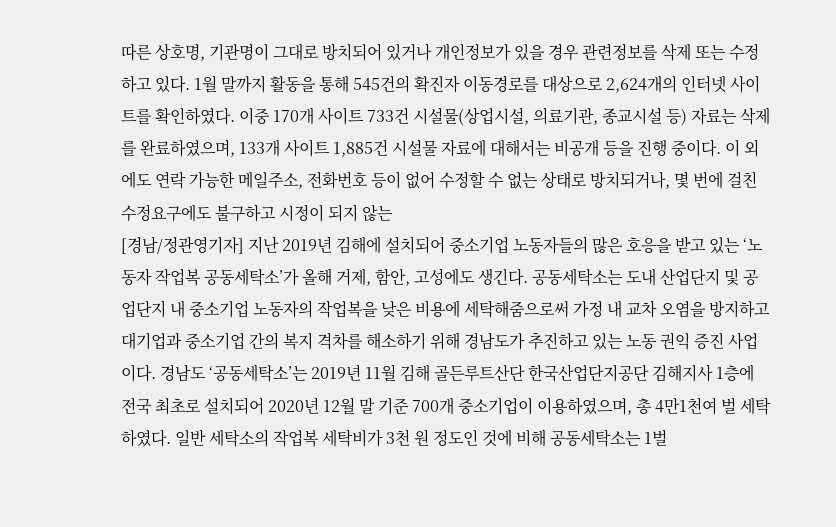따른 상호명, 기관명이 그대로 방치되어 있거나 개인정보가 있을 경우 관련정보를 삭제 또는 수정하고 있다. 1월 말까지 활동을 통해 545건의 확진자 이동경로를 대상으로 2,624개의 인터넷 사이트를 확인하였다. 이중 170개 사이트 733건 시설물(상업시설, 의료기관, 종교시설 등) 자료는 삭제를 완료하였으며, 133개 사이트 1,885건 시설물 자료에 대해서는 비공개 등을 진행 중이다. 이 외에도 연락 가능한 메일주소, 전화번호 등이 없어 수정할 수 없는 상태로 방치되거나, 몇 번에 걸친 수정요구에도 불구하고 시정이 되지 않는
[경남/정관영기자] 지난 2019년 김해에 설치되어 중소기업 노동자들의 많은 호응을 받고 있는 ‘노동자 작업복 공동세탁소’가 올해 거제, 함안, 고성에도 생긴다. 공동세탁소는 도내 산업단지 및 공업단지 내 중소기업 노동자의 작업복을 낮은 비용에 세탁해줌으로써 가정 내 교차 오염을 방지하고 대기업과 중소기업 간의 복지 격차를 해소하기 위해 경남도가 추진하고 있는 노동 권익 증진 사업이다. 경남도 ‘공동세탁소’는 2019년 11월 김해 골든루트산단 한국산업단지공단 김해지사 1층에 전국 최초로 설치되어 2020년 12월 말 기준 700개 중소기업이 이용하였으며, 총 4만1천여 벌 세탁하였다. 일반 세탁소의 작업복 세탁비가 3천 원 정도인 것에 비해 공동세탁소는 1벌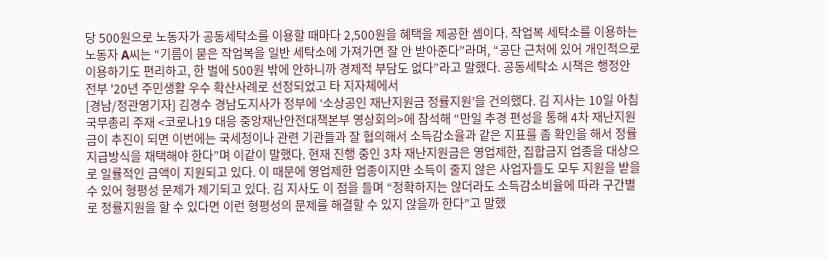당 500원으로 노동자가 공동세탁소를 이용할 때마다 2,500원을 혜택을 제공한 셈이다. 작업복 세탁소를 이용하는 노동자 A씨는 “기름이 묻은 작업복을 일반 세탁소에 가져가면 잘 안 받아준다”라며, “공단 근처에 있어 개인적으로 이용하기도 편리하고, 한 벌에 500원 밖에 안하니까 경제적 부담도 없다”라고 말했다. 공동세탁소 시책은 행정안전부 '20년 주민생활 우수 확산사례로 선정되었고 타 지자체에서
[경남/정관영기자] 김경수 경남도지사가 정부에 ‘소상공인 재난지원금 정률지원’을 건의했다. 김 지사는 10일 아침 국무총리 주재 <코로나19 대응 중앙재난안전대책본부 영상회의>에 참석해 “만일 추경 편성을 통해 4차 재난지원금이 추진이 되면 이번에는 국세청이나 관련 기관들과 잘 협의해서 소득감소율과 같은 지표를 좀 확인을 해서 정률지급방식을 채택해야 한다”며 이같이 말했다. 현재 진행 중인 3차 재난지원금은 영업제한, 집합금지 업종을 대상으로 일률적인 금액이 지원되고 있다. 이 때문에 영업제한 업종이지만 소득이 줄지 않은 사업자들도 모두 지원을 받을 수 있어 형평성 문제가 제기되고 있다. 김 지사도 이 점을 들며 “정확하지는 않더라도 소득감소비율에 따라 구간별로 정률지원을 할 수 있다면 이런 형평성의 문제를 해결할 수 있지 않을까 한다”고 말했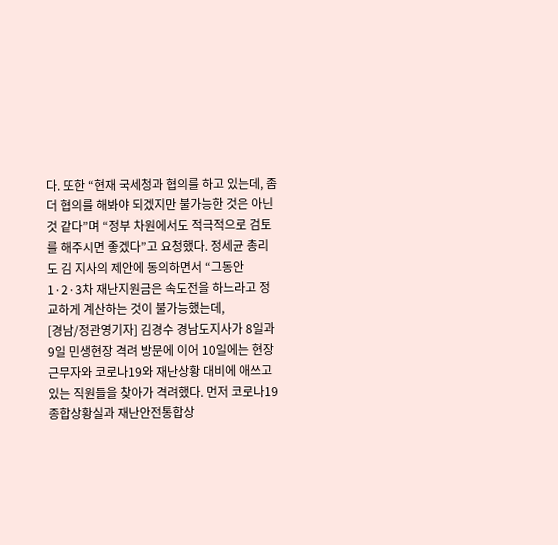다. 또한 “현재 국세청과 협의를 하고 있는데, 좀 더 협의를 해봐야 되겠지만 불가능한 것은 아닌 것 같다”며 “정부 차원에서도 적극적으로 검토를 해주시면 좋겠다”고 요청했다. 정세균 총리도 김 지사의 제안에 동의하면서 “그동안 1·2·3차 재난지원금은 속도전을 하느라고 정교하게 계산하는 것이 불가능했는데,
[경남/정관영기자] 김경수 경남도지사가 8일과 9일 민생현장 격려 방문에 이어 10일에는 현장 근무자와 코로나19와 재난상황 대비에 애쓰고 있는 직원들을 찾아가 격려했다. 먼저 코로나19 종합상황실과 재난안전통합상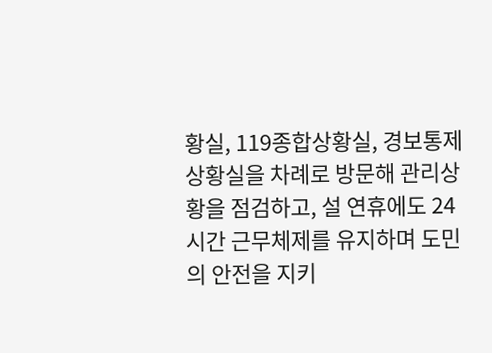황실, 119종합상황실, 경보통제상황실을 차례로 방문해 관리상황을 점검하고, 설 연휴에도 24시간 근무체제를 유지하며 도민의 안전을 지키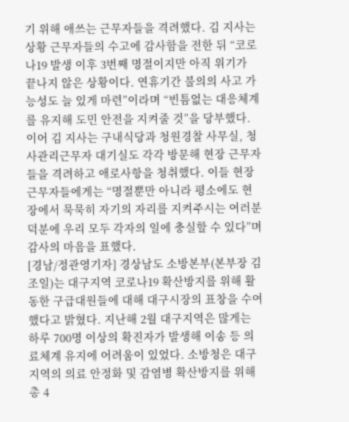기 위해 애쓰는 근무자들을 격려했다. 김 지사는 상황 근무자들의 수고에 감사함을 전한 뒤 “코로나19 발생 이후 3번째 명절이지만 아직 위기가 끝나지 않은 상황이다. 연휴기간 불의의 사고 가능성도 늘 있게 마련”이라며 “빈틈없는 대응체계를 유지해 도민 안전을 지켜줄 것”을 당부했다. 이어 김 지사는 구내식당과 청원경찰 사무실, 청사관리근무자 대기실도 각각 방문해 현장 근무자들을 격려하고 애로사항을 청취했다. 이들 현장 근무자들에게는 “명절뿐만 아니라 평소에도 현장에서 묵묵히 자기의 자리를 지켜주시는 여러분 덕분에 우리 모두 각자의 일에 충실할 수 있다”며 감사의 마음을 표했다.
[경남/정관영기자] 경상남도 소방본부(본부장 김조일)는 대구지역 코로나19 확산방지를 위해 활동한 구급대원들에 대해 대구시장의 표창을 수여했다고 밝혔다. 지난해 2월 대구지역은 많게는 하루 700명 이상의 확진자가 발생해 이송 등 의료체계 유지에 어려움이 있었다. 소방청은 대구지역의 의료 안정화 및 감염병 확산방지를 위해 총 4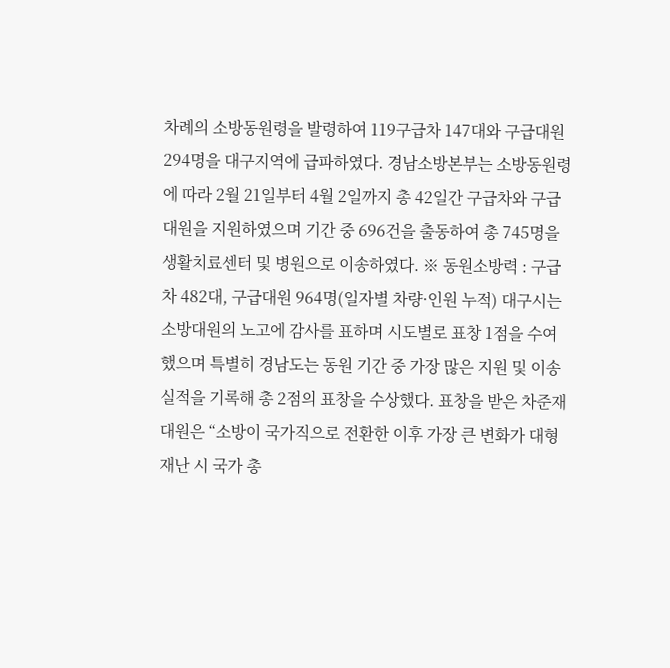차례의 소방동원령을 발령하여 119구급차 147대와 구급대원 294명을 대구지역에 급파하였다. 경남소방본부는 소방동원령에 따라 2월 21일부터 4월 2일까지 총 42일간 구급차와 구급대원을 지원하였으며 기간 중 696건을 출동하여 총 745명을 생활치료센터 및 병원으로 이송하였다. ※ 동원소방력 : 구급차 482대, 구급대원 964명(일자별 차량·인원 누적) 대구시는 소방대원의 노고에 감사를 표하며 시도별로 표창 1점을 수여했으며 특별히 경남도는 동원 기간 중 가장 많은 지원 및 이송실적을 기록해 총 2점의 표창을 수상했다. 표창을 받은 차준재 대원은 “소방이 국가직으로 전환한 이후 가장 큰 변화가 대형재난 시 국가 총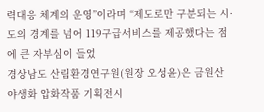력대응 체계의 운영”이라며 “제도로만 구분되는 시·도의 경계를 넘어 119구급서비스를 제공했다는 점에 큰 자부심이 들었
경상남도 산림환경연구원(원장 오성윤)은 금원산 야생화 압화작품 기획전시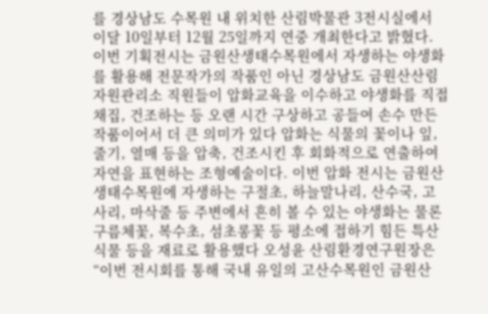를 경상남도 수목원 내 위치한 산림박물관 3전시실에서 이달 10일부터 12월 25일까지 연중 개최한다고 밝혔다. 이번 기획전시는 금원산생태수목원에서 자생하는 야생화를 활용해 전문작가의 작품인 아닌 경상남도 금원산산림자원관리소 직원들이 압화교육을 이수하고 야생화를 직접 채집, 건조하는 등 오랜 시간 구상하고 공들여 손수 만든 작품이어서 더 큰 의미가 있다 압화는 식물의 꽃이나 잎, 줄기, 열매 등을 압축, 건조시킨 후 회화적으로 연출하여 자연을 표현하는 조형예술이다. 이번 압화 전시는 금원산생태수목원에 자생하는 구절초, 하늘말나리, 산수국, 고사리, 마삭줄 등 주변에서 흔히 볼 수 있는 야생화는 물론 구름체꽃, 복수초, 섬초롱꽃 등 평소에 접하기 힘든 특산 식물 등을 재료로 활용했다 오성윤 산림환경연구원장은 “이번 전시회를 통해 국내 유일의 고산수목원인 금원산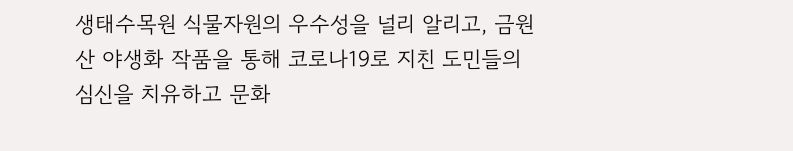생태수목원 식물자원의 우수성을 널리 알리고, 금원산 야생화 작품을 통해 코로나19로 지친 도민들의 심신을 치유하고 문화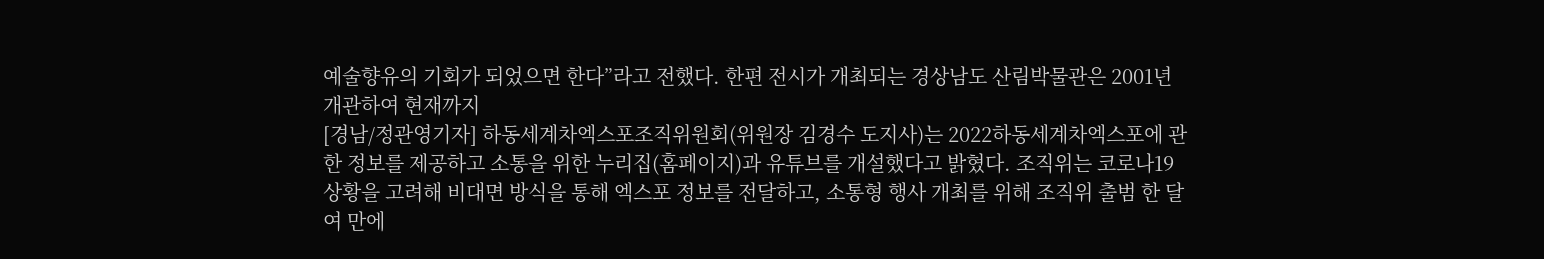예술향유의 기회가 되었으면 한다”라고 전했다. 한편 전시가 개최되는 경상남도 산림박물관은 2001년 개관하여 현재까지
[경남/정관영기자] 하동세계차엑스포조직위원회(위원장 김경수 도지사)는 2022하동세계차엑스포에 관한 정보를 제공하고 소통을 위한 누리집(홈페이지)과 유튜브를 개설했다고 밝혔다. 조직위는 코로나19 상황을 고려해 비대면 방식을 통해 엑스포 정보를 전달하고, 소통형 행사 개최를 위해 조직위 출범 한 달여 만에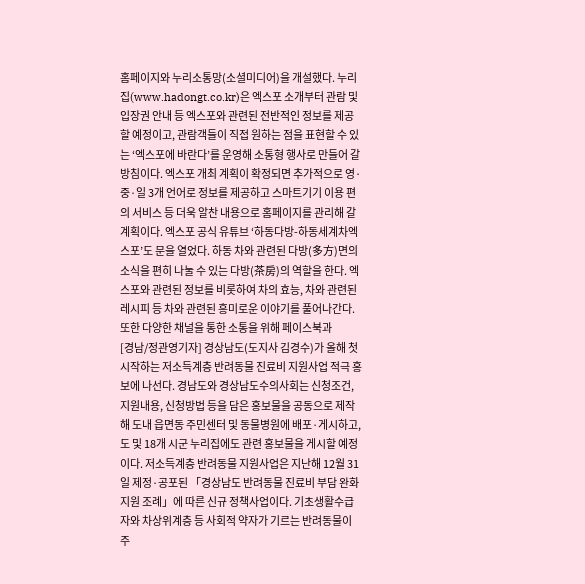홈페이지와 누리소통망(소셜미디어)을 개설했다. 누리집(www.hadongt.co.kr)은 엑스포 소개부터 관람 및 입장권 안내 등 엑스포와 관련된 전반적인 정보를 제공할 예정이고, 관람객들이 직접 원하는 점을 표현할 수 있는 ‘엑스포에 바란다’를 운영해 소통형 행사로 만들어 갈 방침이다. 엑스포 개최 계획이 확정되면 추가적으로 영·중·일 3개 언어로 정보를 제공하고 스마트기기 이용 편의 서비스 등 더욱 알찬 내용으로 홈페이지를 관리해 갈 계획이다. 엑스포 공식 유튜브 ‘하동다방-하동세계차엑스포’도 문을 열었다. 하동 차와 관련된 다방(多方)면의 소식을 편히 나눌 수 있는 다방(茶房)의 역할을 한다. 엑스포와 관련된 정보를 비롯하여 차의 효능, 차와 관련된 레시피 등 차와 관련된 흥미로운 이야기를 풀어나간다. 또한 다양한 채널을 통한 소통을 위해 페이스북과
[경남/정관영기자] 경상남도(도지사 김경수)가 올해 첫 시작하는 저소득계층 반려동물 진료비 지원사업 적극 홍보에 나선다. 경남도와 경상남도수의사회는 신청조건, 지원내용, 신청방법 등을 담은 홍보물을 공동으로 제작해 도내 읍면동 주민센터 및 동물병원에 배포·게시하고, 도 및 18개 시군 누리집에도 관련 홍보물을 게시할 예정이다. 저소득계층 반려동물 지원사업은 지난해 12월 31일 제정·공포된 「경상남도 반려동물 진료비 부담 완화 지원 조례」에 따른 신규 정책사업이다. 기초생활수급자와 차상위계층 등 사회적 약자가 기르는 반려동물이 주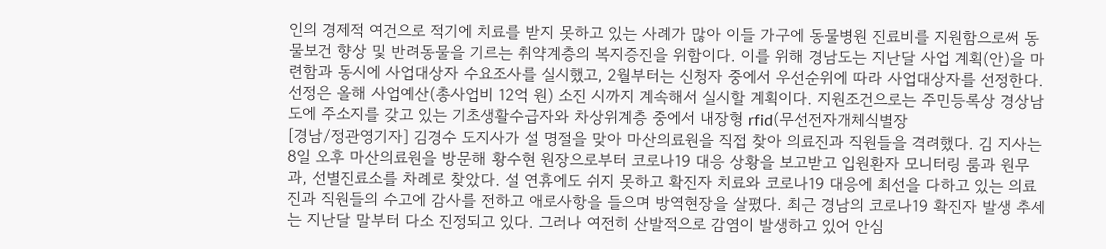인의 경제적 여건으로 적기에 치료를 받지 못하고 있는 사례가 많아 이들 가구에 동물병원 진료비를 지원함으로써 동물보건 향상 및 반려동물을 기르는 취약계층의 복지증진을 위함이다. 이를 위해 경남도는 지난달 사업 계획(안)을 마련함과 동시에 사업대상자 수요조사를 실시했고, 2월부터는 신청자 중에서 우선순위에 따라 사업대상자를 선정한다. 선정은 올해 사업예산(총사업비 12억 원) 소진 시까지 계속해서 실시할 계획이다. 지원조건으로는 주민등록상 경상남도에 주소지를 갖고 있는 기초생활수급자와 차상위계층 중에서 내장형 rfid(무선전자개체식별장
[경남/정관영기자] 김경수 도지사가 설 명절을 맞아 마산의료원을 직접 찾아 의료진과 직원들을 격려했다. 김 지사는 8일 오후 마산의료원을 방문해 황수현 원장으로부터 코로나19 대응 상황을 보고받고 입원환자 모니터링 룸과 원무과, 선별진료소를 차례로 찾았다. 설 연휴에도 쉬지 못하고 확진자 치료와 코로나19 대응에 최선을 다하고 있는 의료진과 직원들의 수고에 감사를 전하고 애로사항을 들으며 방역현장을 살폈다. 최근 경남의 코로나19 확진자 발생 추세는 지난달 말부터 다소 진정되고 있다. 그러나 여전히 산발적으로 감염이 발생하고 있어 안심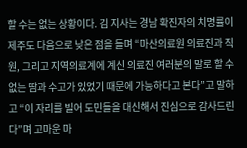할 수는 없는 상황이다. 김 지사는 경남 확진자의 치명률이 제주도 다음으로 낮은 점을 들며 “마산의료원 의료진과 직원, 그리고 지역의료계에 계신 의료진 여러분의 말로 할 수 없는 땀과 수고가 있었기 때문에 가능하다고 본다”고 말하고 “이 자리를 빌어 도민들을 대신해서 진심으로 감사드린다”며 고마운 마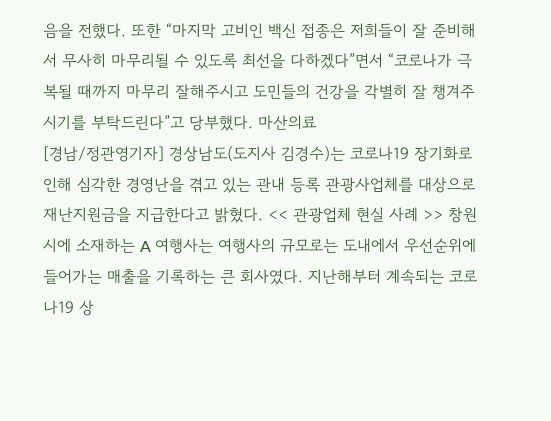음을 전했다. 또한 “마지막 고비인 백신 접종은 저희들이 잘 준비해서 무사히 마무리될 수 있도록 최선을 다하겠다”면서 “코로나가 극복될 때까지 마무리 잘해주시고 도민들의 건강을 각별히 잘 챙겨주시기를 부탁드린다”고 당부했다. 마산의료
[경남/정관영기자] 경상남도(도지사 김경수)는 코로나19 장기화로 인해 심각한 경영난을 겪고 있는 관내 등록 관광사업체를 대상으로 재난지원금을 지급한다고 밝혔다. << 관광업체 현실 사례 >> 창원시에 소재하는 A 여행사는 여행사의 규모로는 도내에서 우선순위에 들어가는 매출을 기록하는 큰 회사였다. 지난해부터 계속되는 코로나19 상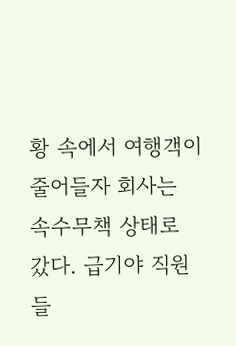황 속에서 여행객이 줄어들자 회사는 속수무책 상태로 갔다. 급기야 직원들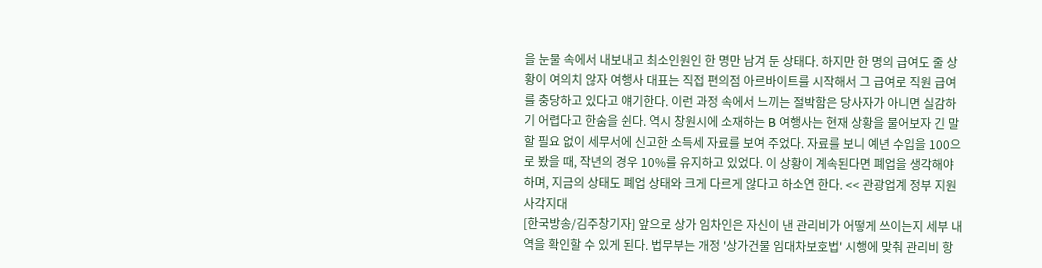을 눈물 속에서 내보내고 최소인원인 한 명만 남겨 둔 상태다. 하지만 한 명의 급여도 줄 상황이 여의치 않자 여행사 대표는 직접 편의점 아르바이트를 시작해서 그 급여로 직원 급여를 충당하고 있다고 얘기한다. 이런 과정 속에서 느끼는 절박함은 당사자가 아니면 실감하기 어렵다고 한숨을 쉰다. 역시 창원시에 소재하는 B 여행사는 현재 상황을 물어보자 긴 말 할 필요 없이 세무서에 신고한 소득세 자료를 보여 주었다. 자료를 보니 예년 수입을 100으로 봤을 때, 작년의 경우 10%를 유지하고 있었다. 이 상황이 계속된다면 폐업을 생각해야 하며, 지금의 상태도 폐업 상태와 크게 다르게 않다고 하소연 한다. << 관광업계 정부 지원 사각지대
[한국방송/김주창기자] 앞으로 상가 임차인은 자신이 낸 관리비가 어떻게 쓰이는지 세부 내역을 확인할 수 있게 된다. 법무부는 개정 '상가건물 임대차보호법' 시행에 맞춰 관리비 항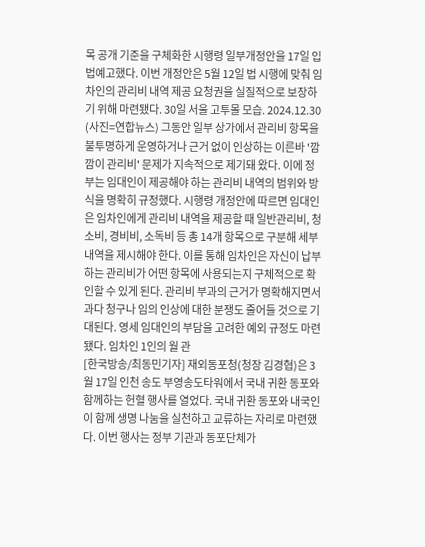목 공개 기준을 구체화한 시행령 일부개정안을 17일 입법예고했다. 이번 개정안은 5월 12일 법 시행에 맞춰 임차인의 관리비 내역 제공 요청권을 실질적으로 보장하기 위해 마련됐다. 30일 서울 고투몰 모습. 2024.12.30 (사진=연합뉴스) 그동안 일부 상가에서 관리비 항목을 불투명하게 운영하거나 근거 없이 인상하는 이른바 '깜깜이 관리비' 문제가 지속적으로 제기돼 왔다. 이에 정부는 임대인이 제공해야 하는 관리비 내역의 범위와 방식을 명확히 규정했다. 시행령 개정안에 따르면 임대인은 임차인에게 관리비 내역을 제공할 때 일반관리비, 청소비, 경비비, 소독비 등 총 14개 항목으로 구분해 세부 내역을 제시해야 한다. 이를 통해 임차인은 자신이 납부하는 관리비가 어떤 항목에 사용되는지 구체적으로 확인할 수 있게 된다. 관리비 부과의 근거가 명확해지면서 과다 청구나 임의 인상에 대한 분쟁도 줄어들 것으로 기대된다. 영세 임대인의 부담을 고려한 예외 규정도 마련됐다. 임차인 1인의 월 관
[한국방송/최동민기자] 재외동포청(청장 김경협)은 3월 17일 인천 송도 부영송도타워에서 국내 귀환 동포와 함께하는 헌혈 행사를 열었다. 국내 귀환 동포와 내국인이 함께 생명 나눔을 실천하고 교류하는 자리로 마련했다. 이번 행사는 정부 기관과 동포단체가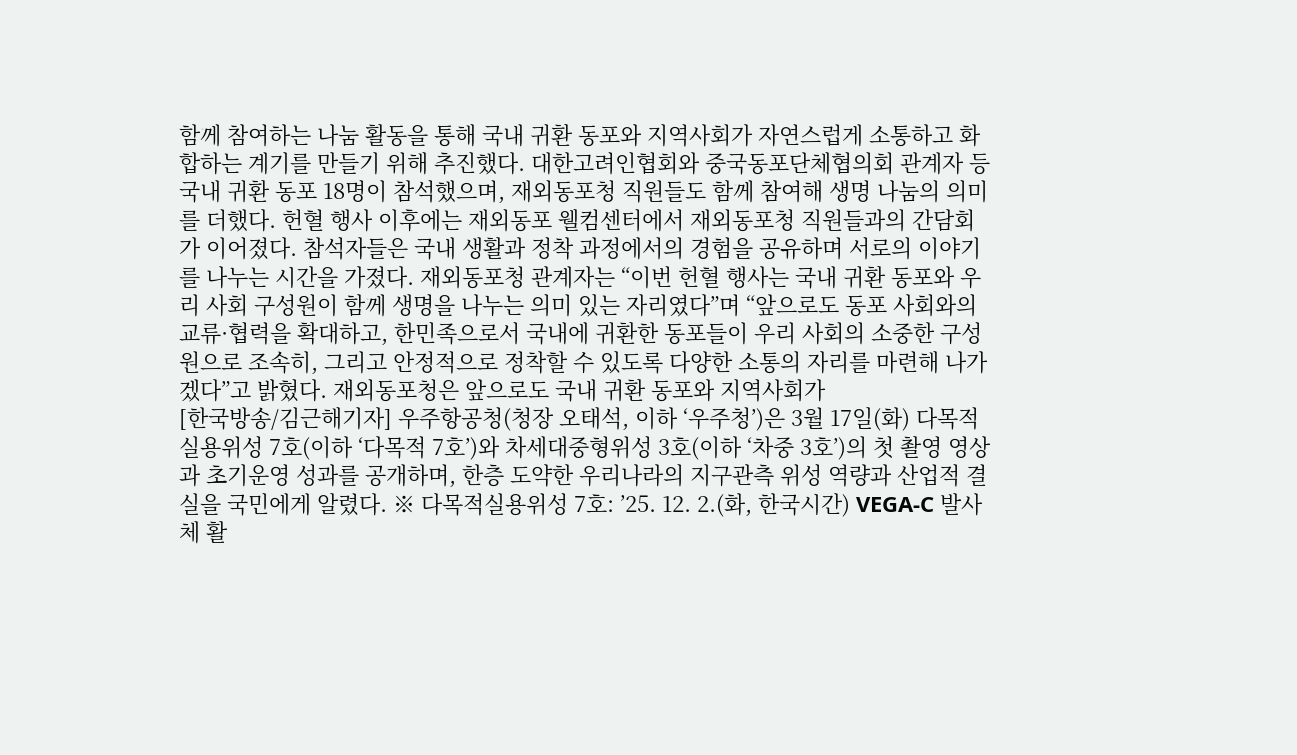함께 참여하는 나눔 활동을 통해 국내 귀환 동포와 지역사회가 자연스럽게 소통하고 화합하는 계기를 만들기 위해 추진했다. 대한고려인협회와 중국동포단체협의회 관계자 등 국내 귀환 동포 18명이 참석했으며, 재외동포청 직원들도 함께 참여해 생명 나눔의 의미를 더했다. 헌혈 행사 이후에는 재외동포 웰컴센터에서 재외동포청 직원들과의 간담회가 이어졌다. 참석자들은 국내 생활과 정착 과정에서의 경험을 공유하며 서로의 이야기를 나누는 시간을 가졌다. 재외동포청 관계자는 “이번 헌혈 행사는 국내 귀환 동포와 우리 사회 구성원이 함께 생명을 나누는 의미 있는 자리였다”며 “앞으로도 동포 사회와의 교류·협력을 확대하고, 한민족으로서 국내에 귀환한 동포들이 우리 사회의 소중한 구성원으로 조속히, 그리고 안정적으로 정착할 수 있도록 다양한 소통의 자리를 마련해 나가겠다”고 밝혔다. 재외동포청은 앞으로도 국내 귀환 동포와 지역사회가
[한국방송/김근해기자] 우주항공청(청장 오태석, 이하 ‘우주청’)은 3월 17일(화) 다목적실용위성 7호(이하 ‘다목적 7호’)와 차세대중형위성 3호(이하 ‘차중 3호’)의 첫 촬영 영상과 초기운영 성과를 공개하며, 한층 도약한 우리나라의 지구관측 위성 역량과 산업적 결실을 국민에게 알렸다. ※ 다목적실용위성 7호: ’25. 12. 2.(화, 한국시간) VEGA-C 발사체 활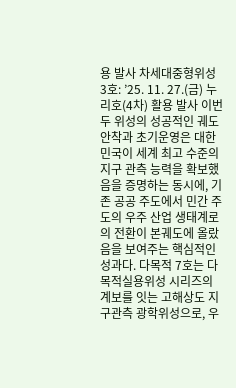용 발사 차세대중형위성 3호: ’25. 11. 27.(금) 누리호(4차) 활용 발사 이번 두 위성의 성공적인 궤도 안착과 초기운영은 대한민국이 세계 최고 수준의 지구 관측 능력을 확보했음을 증명하는 동시에, 기존 공공 주도에서 민간 주도의 우주 산업 생태계로의 전환이 본궤도에 올랐음을 보여주는 핵심적인 성과다. 다목적 7호는 다목적실용위성 시리즈의 계보를 잇는 고해상도 지구관측 광학위성으로, 우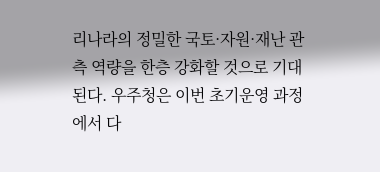리나라의 정밀한 국토·자원·재난 관측 역량을 한층 강화할 것으로 기대된다. 우주청은 이번 초기운영 과정에서 다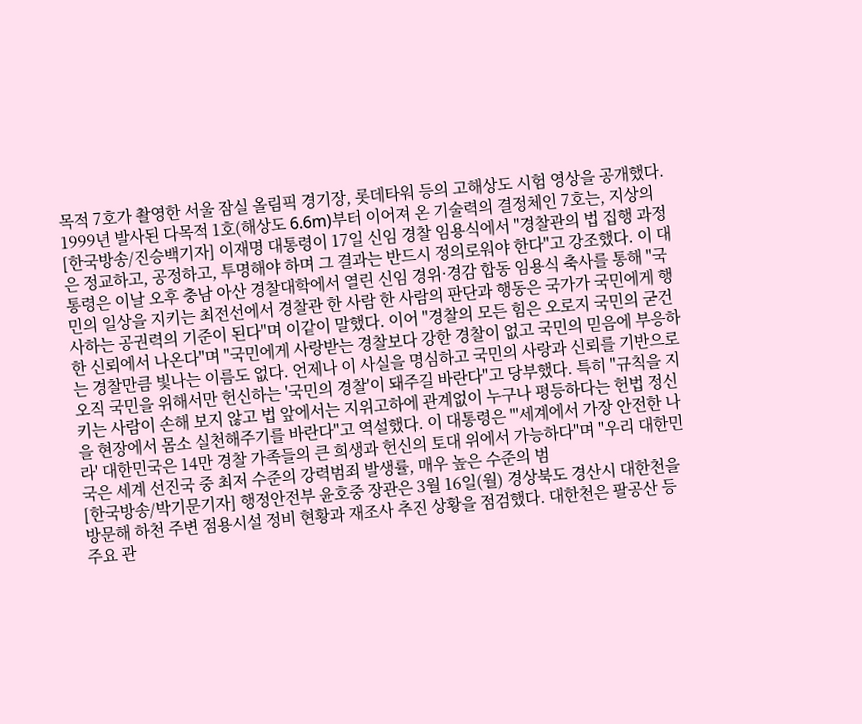목적 7호가 촬영한 서울 잠실 올림픽 경기장, 롯데타워 등의 고해상도 시험 영상을 공개했다. 1999년 발사된 다목적 1호(해상도 6.6m)부터 이어져 온 기술력의 결정체인 7호는, 지상의
[한국방송/진승백기자] 이재명 대통령이 17일 신임 경찰 임용식에서 "경찰관의 법 집행 과정은 정교하고, 공정하고, 투명해야 하며 그 결과는 반드시 정의로워야 한다"고 강조했다. 이 대통령은 이날 오후 충남 아산 경찰대학에서 열린 신임 경위·경감 합동 임용식 축사를 통해 "국민의 일상을 지키는 최전선에서 경찰관 한 사람 한 사람의 판단과 행동은 국가가 국민에게 행사하는 공권력의 기준이 된다"며 이같이 말했다. 이어 "경찰의 모든 힘은 오로지 국민의 굳건한 신뢰에서 나온다"며 "국민에게 사랑받는 경찰보다 강한 경찰이 없고 국민의 믿음에 부응하는 경찰만큼 빛나는 이름도 없다. 언제나 이 사실을 명심하고 국민의 사랑과 신뢰를 기반으로 오직 국민을 위해서만 헌신하는 '국민의 경찰'이 돼주길 바란다"고 당부했다. 특히 "규칙을 지키는 사람이 손해 보지 않고 법 앞에서는 지위고하에 관계없이 누구나 평등하다는 헌법 정신을 현장에서 몸소 실천해주기를 바란다"고 역설했다. 이 대통령은 "'세계에서 가장 안전한 나라' 대한민국은 14만 경찰 가족들의 큰 희생과 헌신의 토대 위에서 가능하다"며 "우리 대한민국은 세계 선진국 중 최저 수준의 강력범죄 발생률, 매우 높은 수준의 범
[한국방송/박기문기자] 행정안전부 윤호중 장관은 3월 16일(월) 경상북도 경산시 대한천을 방문해 하천 주변 점용시설 정비 현황과 재조사 추진 상황을 점검했다. 대한천은 팔공산 등 주요 관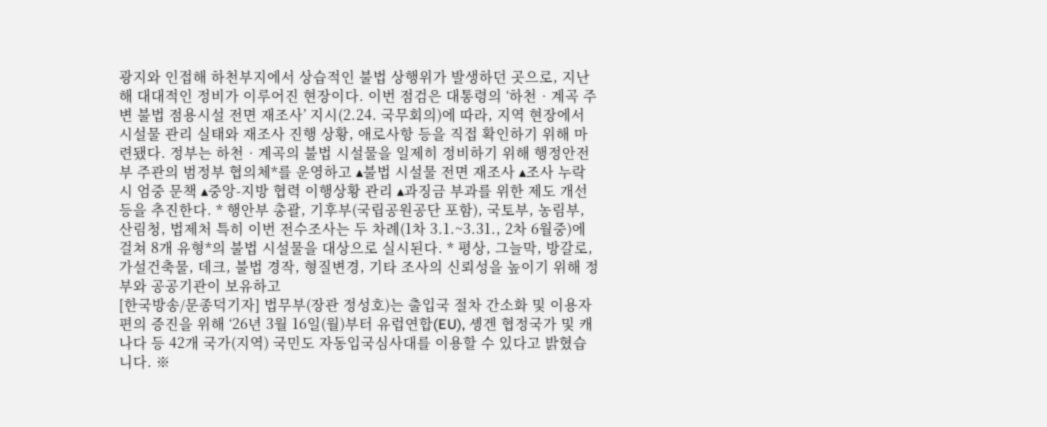광지와 인접해 하천부지에서 상습적인 불법 상행위가 발생하던 곳으로, 지난해 대대적인 정비가 이루어진 현장이다. 이번 점검은 대통령의 ‘하천‧계곡 주변 불법 점용시설 전면 재조사’ 지시(2.24. 국무회의)에 따라, 지역 현장에서 시설물 관리 실태와 재조사 진행 상황, 애로사항 등을 직접 확인하기 위해 마련됐다. 정부는 하천‧계곡의 불법 시설물을 일제히 정비하기 위해 행정안전부 주관의 범정부 협의체*를 운영하고 ▴불법 시설물 전면 재조사 ▴조사 누락시 엄중 문책 ▴중앙-지방 협력 이행상황 관리 ▴과징금 부과를 위한 제도 개선 등을 추진한다. * 행안부 총괄, 기후부(국립공원공단 포함), 국토부, 농림부, 산림청, 법제처 특히 이번 전수조사는 두 차례(1차 3.1.~3.31., 2차 6월중)에 걸쳐 8개 유형*의 불법 시설물을 대상으로 실시된다. * 평상, 그늘막, 방갈로, 가설건축물, 데크, 불법 경작, 형질변경, 기타 조사의 신뢰성을 높이기 위해 정부와 공공기관이 보유하고
[한국방송/문종덕기자] 법무부(장관 정성호)는 출입국 절차 간소화 및 이용자 편의 증진을 위해 ‘26년 3월 16일(월)부터 유럽연합(EU), 솅겐 협정국가 및 캐나다 등 42개 국가(지역) 국민도 자동입국심사대를 이용할 수 있다고 밝혔습니다. ※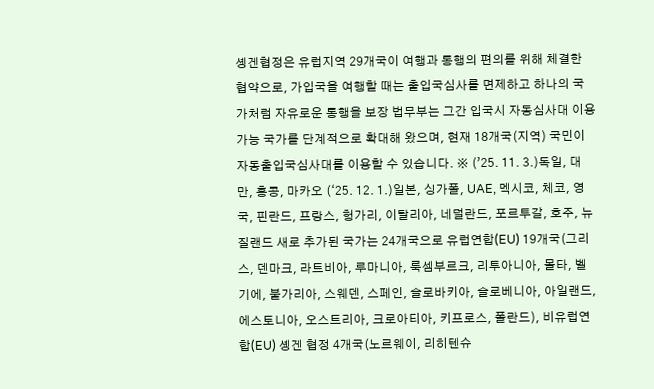솅겐협정은 유럽지역 29개국이 여행과 통행의 편의를 위해 체결한 협약으로, 가입국을 여행할 때는 출입국심사를 면제하고 하나의 국가처럼 자유로운 통행을 보장 법무부는 그간 입국시 자동심사대 이용 가능 국가를 단계적으로 확대해 왔으며, 현재 18개국(지역) 국민이 자동출입국심사대를 이용할 수 있습니다. ※ (’25. 11. 3.)독일, 대만, 홍콩, 마카오 (‘25. 12. 1.)일본, 싱가폴, UAE, 멕시코, 체코, 영국, 핀란드, 프랑스, 헝가리, 이탈리아, 네덜란드, 포르투갈, 호주, 뉴질랜드 새로 추가된 국가는 24개국으로 유럽연합(EU) 19개국(그리스, 덴마크, 라트비아, 루마니아, 룩셈부르크, 리투아니아, 몰타, 벨기에, 불가리아, 스웨덴, 스페인, 슬로바키아, 슬로베니아, 아일랜드, 에스토니아, 오스트리아, 크로아티아, 키프로스, 폴란드), 비유럽연합(EU) 솅겐 협정 4개국(노르웨이, 리히텐슈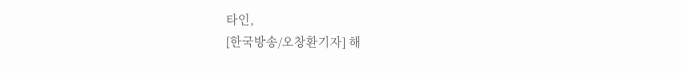타인,
[한국방송/오창환기자] 해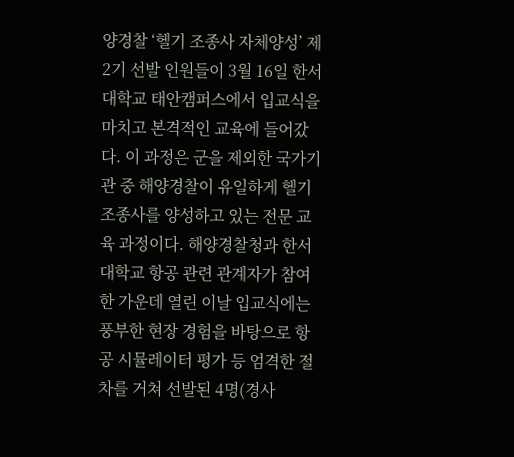양경찰 ‘헬기 조종사 자체양성’ 제2기 선발 인원들이 3월 16일 한서대학교 태안캠퍼스에서 입교식을 마치고 본격적인 교육에 들어갔다. 이 과정은 군을 제외한 국가기관 중 해양경찰이 유일하게 헬기 조종사를 양성하고 있는 전문 교육 과정이다. 해양경찰청과 한서대학교 항공 관련 관계자가 참여한 가운데 열린 이날 입교식에는 풍부한 현장 경험을 바탕으로 항공 시뮬레이터 평가 등 엄격한 절차를 거쳐 선발된 4명(경사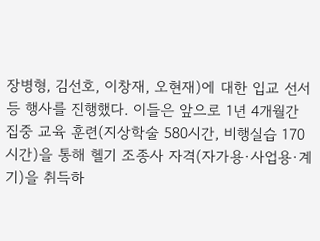장병형, 김선호, 이창재, 오현재)에 대한 입교 선서 등 행사를 진행했다. 이들은 앞으로 1년 4개월간 집중 교육 훈련(지상학술 580시간, 비행실습 170시간)을 통해 헬기 조종사 자격(자가용·사업용·계기)을 취득하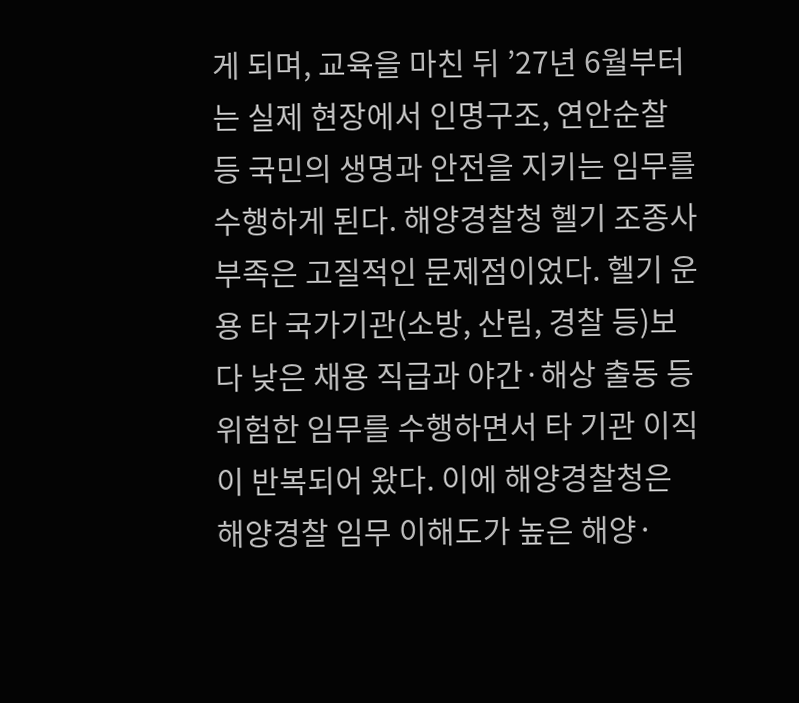게 되며, 교육을 마친 뒤 ’27년 6월부터는 실제 현장에서 인명구조, 연안순찰 등 국민의 생명과 안전을 지키는 임무를 수행하게 된다. 해양경찰청 헬기 조종사 부족은 고질적인 문제점이었다. 헬기 운용 타 국가기관(소방, 산림, 경찰 등)보다 낮은 채용 직급과 야간·해상 출동 등 위험한 임무를 수행하면서 타 기관 이직이 반복되어 왔다. 이에 해양경찰청은 해양경찰 임무 이해도가 높은 해양·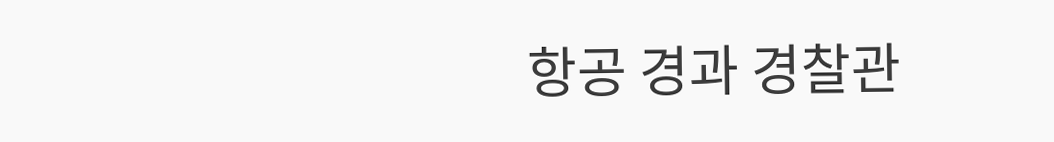항공 경과 경찰관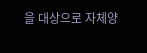을 대상으로 자체양